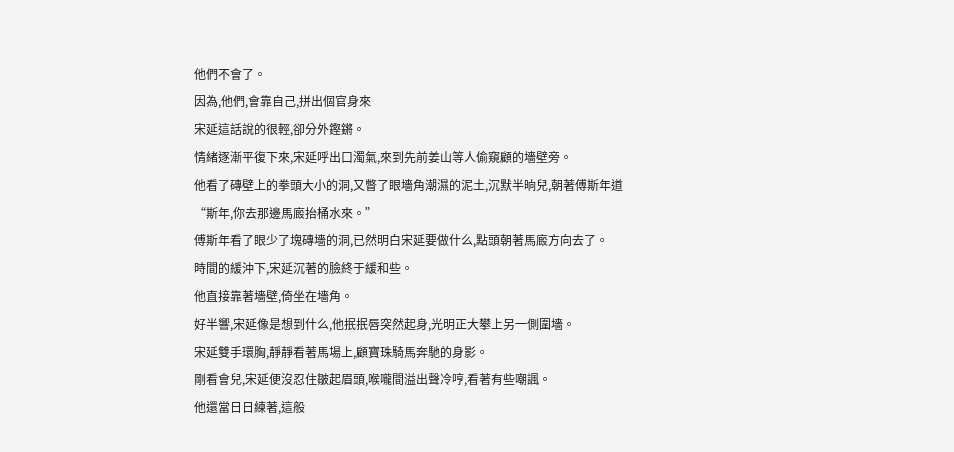他們不會了。
因為,他們,會靠自己,拼出個官身來
宋延這話說的很輕,卻分外鏗鏘。
情緒逐漸平復下來,宋延呼出口濁氣,來到先前姜山等人偷窺顧的墻壁旁。
他看了磚壁上的拳頭大小的洞,又瞥了眼墻角潮濕的泥土,沉默半晌兒,朝著傅斯年道
“斯年,你去那邊馬廄抬桶水來。”
傅斯年看了眼少了塊磚墻的洞,已然明白宋延要做什么,點頭朝著馬廄方向去了。
時間的緩沖下,宋延沉著的臉終于緩和些。
他直接靠著墻壁,倚坐在墻角。
好半響,宋延像是想到什么,他抿抿唇突然起身,光明正大攀上另一側圍墻。
宋延雙手環胸,靜靜看著馬場上,顧寶珠騎馬奔馳的身影。
剛看會兒,宋延便沒忍住皺起眉頭,喉嚨間溢出聲冷哼,看著有些嘲諷。
他還當日日練著,這般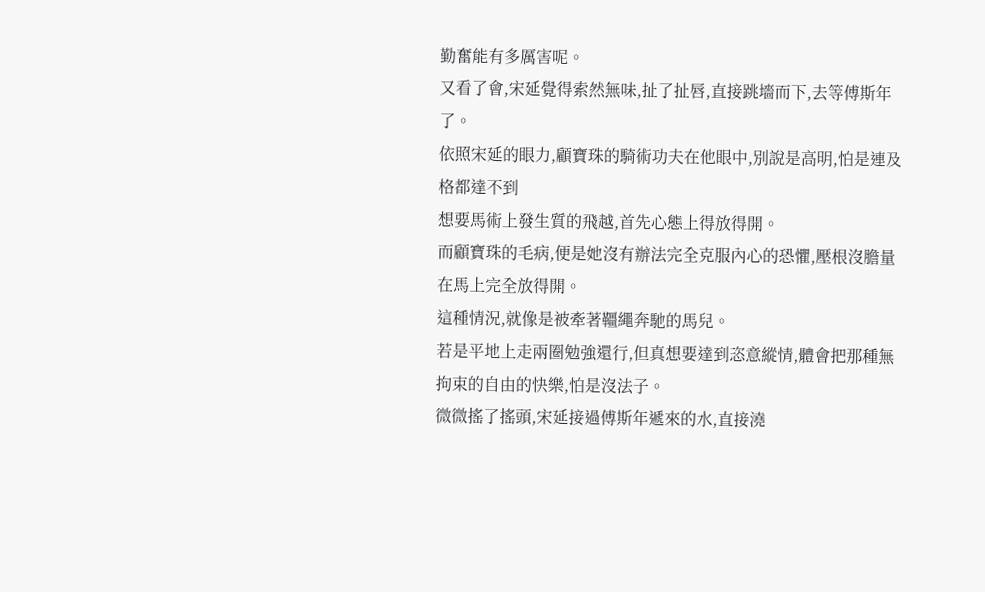勤奮能有多厲害呢。
又看了會,宋延覺得索然無味,扯了扯唇,直接跳墻而下,去等傅斯年了。
依照宋延的眼力,顧寶珠的騎術功夫在他眼中,別說是高明,怕是連及格都達不到
想要馬術上發生質的飛越,首先心態上得放得開。
而顧寶珠的毛病,便是她沒有辦法完全克服內心的恐懼,壓根沒膽量在馬上完全放得開。
這種情況,就像是被牽著韁繩奔馳的馬兒。
若是平地上走兩圈勉強還行,但真想要達到恣意縱情,體會把那種無拘束的自由的快樂,怕是沒法子。
微微搖了搖頭,宋延接過傅斯年遞來的水,直接澆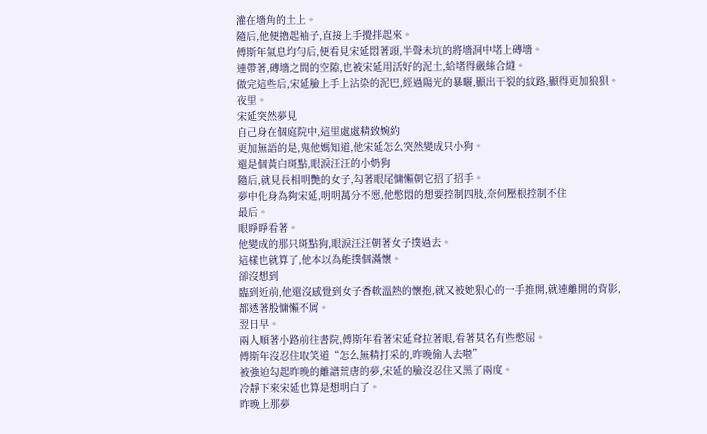灌在墻角的土上。
隨后,他便擼起袖子,直接上手攪拌起來。
傅斯年氣息均勻后,便看見宋延悶著頭,半聲未坑的將墻洞中堵上磚墻。
連帶著,磚墻之間的空隙,也被宋延用活好的泥土,給堵得嚴絲合縫。
做完這些后,宋延臉上手上沾染的泥巴,經過陽光的暴曬,顯出干裂的紋路,顯得更加狼狽。
夜里。
宋延突然夢見
自己身在個庭院中,這里處處精致婉約
更加無語的是,鬼他媽知道,他宋延怎么突然變成只小狗。
還是個黃白斑點,眼淚汪汪的小奶狗
隨后,就見長相明艷的女子,勾著眼尾慵懶朝它招了招手。
夢中化身為夠宋延,明明萬分不愿,他憋悶的想要控制四肢,奈何壓根控制不住
最后。
眼睜睜看著。
他變成的那只斑點狗,眼淚汪汪朝著女子撲過去。
這樣也就算了,他本以為能撲個滿懷。
卻沒想到
臨到近前,他還沒感覺到女子香軟溫熱的懷抱,就又被她狠心的一手推開,就連離開的背影,都透著股慵懶不屑。
翌日早。
兩人順著小路前往書院,傅斯年看著宋延耷拉著眼,看著莫名有些憋屈。
傅斯年沒忍住取笑道“怎么無精打采的,昨晚偷人去啦”
被強迫勾起昨晚的離譜荒唐的夢,宋延的臉沒忍住又黑了兩度。
冷靜下來宋延也算是想明白了。
昨晚上那夢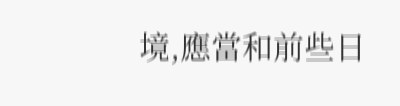境,應當和前些日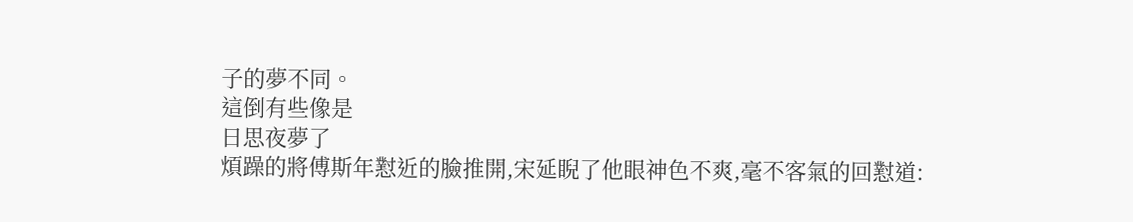子的夢不同。
這倒有些像是
日思夜夢了
煩躁的將傅斯年懟近的臉推開,宋延睨了他眼神色不爽,毫不客氣的回懟道: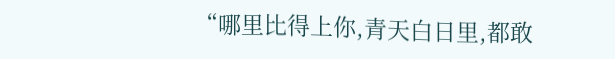“哪里比得上你,青天白日里,都敢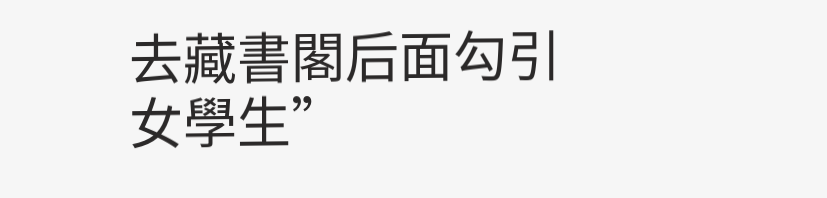去藏書閣后面勾引女學生”